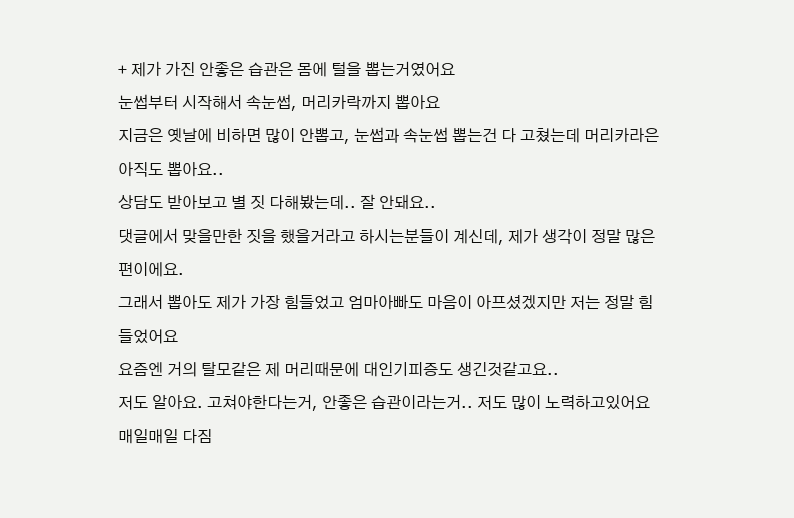+ 제가 가진 안좋은 습관은 몸에 털을 뽑는거였어요
눈썹부터 시작해서 속눈썹, 머리카락까지 뽑아요
지금은 옛날에 비하면 많이 안뽑고, 눈썹과 속눈썹 뽑는건 다 고쳤는데 머리카라은 아직도 뽑아요..
상담도 받아보고 별 짓 다해봤는데.. 잘 안돼요..
댓글에서 맞을만한 짓을 했을거라고 하시는분들이 계신데, 제가 생각이 정말 많은 편이에요.
그래서 뽑아도 제가 가장 힘들었고 엄마아빠도 마음이 아프셨겠지만 저는 정말 힘들었어요
요즘엔 거의 탈모같은 제 머리때문에 대인기피증도 생긴것같고요..
저도 알아요. 고쳐야한다는거, 안좋은 습관이라는거.. 저도 많이 노력하고있어요
매일매일 다짐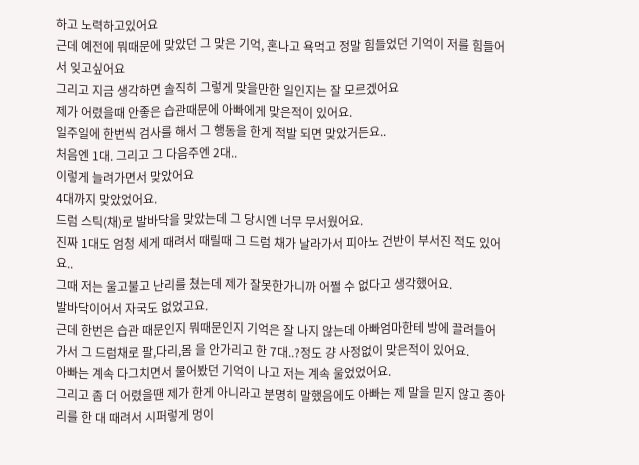하고 노력하고있어요
근데 예전에 뭐때문에 맞았던 그 맞은 기억, 혼나고 욕먹고 정말 힘들었던 기억이 저를 힘들어서 잊고싶어요
그리고 지금 생각하면 솔직히 그렇게 맞을만한 일인지는 잘 모르겠어요
제가 어렸을때 안좋은 습관때문에 아빠에게 맞은적이 있어요.
일주일에 한번씩 검사를 해서 그 행동을 한게 적발 되면 맞았거든요..
처음엔 1대. 그리고 그 다음주엔 2대..
이렇게 늘려가면서 맞았어요
4대까지 맞았었어요.
드럼 스틱(채)로 발바닥을 맞았는데 그 당시엔 너무 무서웠어요.
진짜 1대도 엄청 세게 때려서 때릴때 그 드럼 채가 날라가서 피아노 건반이 부서진 적도 있어요..
그때 저는 울고불고 난리를 쳤는데 제가 잘못한가니까 어쩔 수 없다고 생각했어요.
발바닥이어서 자국도 없었고요.
근데 한번은 습관 때문인지 뭐때문인지 기억은 잘 나지 않는데 아빠엄마한테 방에 끌려들어가서 그 드럼채로 팔,다리,몸 을 안가리고 한 7대..?정도 걍 사정없이 맞은적이 있어요.
아빠는 계속 다그치면서 물어봤던 기억이 나고 저는 계속 울었었어요.
그리고 좀 더 어렸을땐 제가 한게 아니라고 분명히 말했음에도 아빠는 제 말을 믿지 않고 종아리를 한 대 때려서 시퍼렇게 멍이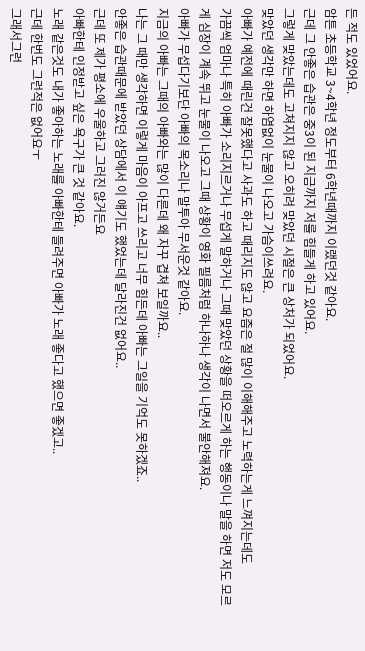든 적도 있었어요.
암튼 초등학교 3~4학년 정도부터 6학년때까지 이랬던것 같아요.
근데 그 안좋은 습관은 중3이 된 지금까지 저를 힘들게 하고 있어요.
그렇게 맞았는데도 고쳐지지 않고 오히려 맞았던 시절은 큰 상처가 되었어요.
맞았던 생각만 하면 하염없이 눈물이 나오고 가슴이쓰려요.
아빠가 예전에 때린건 잘못했다고 사과도 하고 때리지도 않고 요즘은 절 많이 이해해주고 노력하는게 느껴지는데도
가끔씩 엄마나 특히 아빠가 소리지르거나 무섭게 말하거나 그때 맞았던 상황을 떠오르게 하는 행동이나 말을 하면 저도 모르게 심장이 계속 뛰고 눈물이 나오고 그때 상황이 영화 필름처럼 하나하나 생각이 나면서 불안해져요.
아빠가 무섭다기보단 아빠의 목소리나 말투아 무서운것 같아요.
지금의 아빠는 그때의 아빠와는 많이 다른데 왜 자꾸 겹쳐 보일까요..
나는 그 때만 생각하면 이렇게 마음이 아프고 쓰리고 너무 힘든데 아빠는 그일을 기억도 못하겠죠..
안좋은 습관때문에 받았던 상담에서 이 얘기도 했었는데 달라진건 없어요..
근데 또 제가 평소에 우울하고 그러진 않거든요
아빠한테 인정받고 싶은 욕구가 큰 것 같아요.
노래 같은것도 내가 좋아하는 노래를 아빠한테 들려주면 아빠가 노래 좋다고 했으면 좋겠고..
근데 한번도 그런적은 없어요ㅜ
그래서그런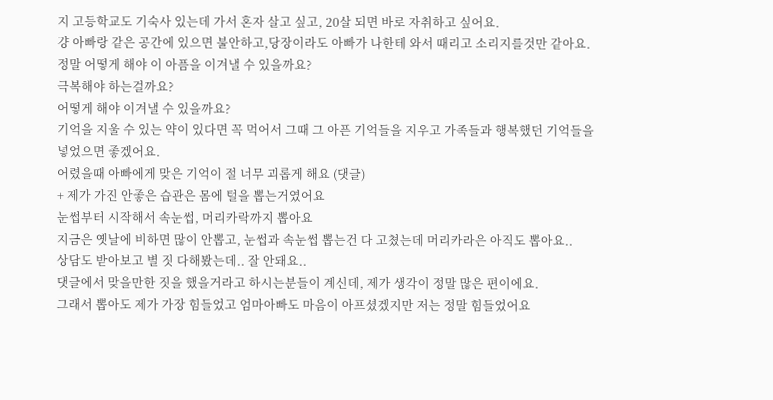지 고등학교도 기숙사 있는데 가서 혼자 살고 싶고, 20살 되면 바로 자취하고 싶어요.
걍 아빠랑 같은 공간에 있으면 불안하고,당장이라도 아빠가 나한테 와서 때리고 소리지를것만 같아요.
정말 어떻게 해야 이 아픔을 이겨낼 수 있을까요?
극복해야 하는걸까요?
어떻게 해야 이겨낼 수 있을까요?
기억을 지울 수 있는 약이 있다면 꼭 먹어서 그때 그 아픈 기억들을 지우고 가족들과 행복했던 기억들을 넣었으면 좋겠어요.
어렸을때 아빠에게 맞은 기억이 절 너무 괴롭게 해요 (댓글)
+ 제가 가진 안좋은 습관은 몸에 털을 뽑는거였어요
눈썹부터 시작해서 속눈썹, 머리카락까지 뽑아요
지금은 옛날에 비하면 많이 안뽑고, 눈썹과 속눈썹 뽑는건 다 고쳤는데 머리카라은 아직도 뽑아요..
상담도 받아보고 별 짓 다해봤는데.. 잘 안돼요..
댓글에서 맞을만한 짓을 했을거라고 하시는분들이 계신데, 제가 생각이 정말 많은 편이에요.
그래서 뽑아도 제가 가장 힘들었고 엄마아빠도 마음이 아프셨겠지만 저는 정말 힘들었어요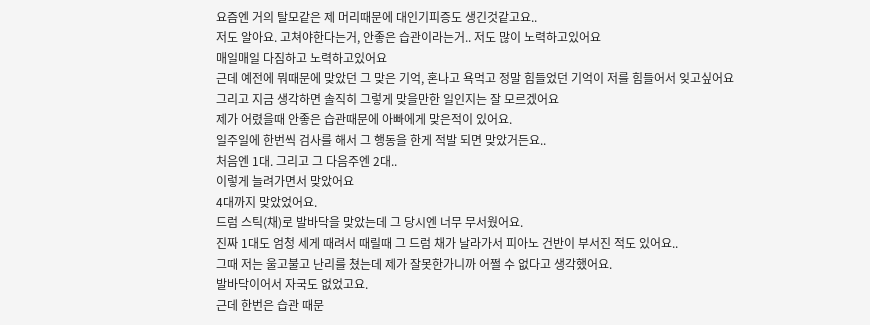요즘엔 거의 탈모같은 제 머리때문에 대인기피증도 생긴것같고요..
저도 알아요. 고쳐야한다는거, 안좋은 습관이라는거.. 저도 많이 노력하고있어요
매일매일 다짐하고 노력하고있어요
근데 예전에 뭐때문에 맞았던 그 맞은 기억, 혼나고 욕먹고 정말 힘들었던 기억이 저를 힘들어서 잊고싶어요
그리고 지금 생각하면 솔직히 그렇게 맞을만한 일인지는 잘 모르겠어요
제가 어렸을때 안좋은 습관때문에 아빠에게 맞은적이 있어요.
일주일에 한번씩 검사를 해서 그 행동을 한게 적발 되면 맞았거든요..
처음엔 1대. 그리고 그 다음주엔 2대..
이렇게 늘려가면서 맞았어요
4대까지 맞았었어요.
드럼 스틱(채)로 발바닥을 맞았는데 그 당시엔 너무 무서웠어요.
진짜 1대도 엄청 세게 때려서 때릴때 그 드럼 채가 날라가서 피아노 건반이 부서진 적도 있어요..
그때 저는 울고불고 난리를 쳤는데 제가 잘못한가니까 어쩔 수 없다고 생각했어요.
발바닥이어서 자국도 없었고요.
근데 한번은 습관 때문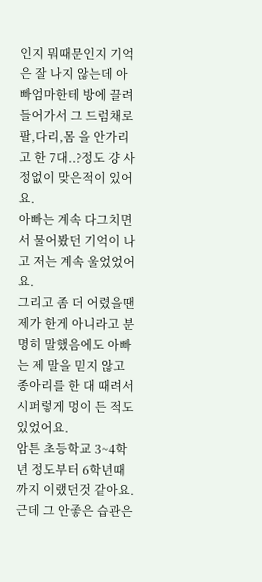인지 뭐때문인지 기억은 잘 나지 않는데 아빠엄마한테 방에 끌려들어가서 그 드럼채로 팔,다리,몸 을 안가리고 한 7대..?정도 걍 사정없이 맞은적이 있어요.
아빠는 계속 다그치면서 물어봤던 기억이 나고 저는 계속 울었었어요.
그리고 좀 더 어렸을땐 제가 한게 아니라고 분명히 말했음에도 아빠는 제 말을 믿지 않고 종아리를 한 대 때려서 시퍼렇게 멍이 든 적도 있었어요.
암튼 초등학교 3~4학년 정도부터 6학년때까지 이랬던것 같아요.
근데 그 안좋은 습관은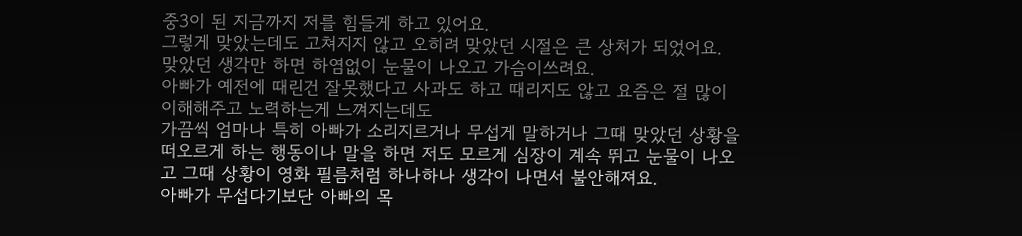중3이 된 지금까지 저를 힘들게 하고 있어요.
그렇게 맞았는데도 고쳐지지 않고 오히려 맞았던 시절은 큰 상처가 되었어요.
맞았던 생각만 하면 하염없이 눈물이 나오고 가슴이쓰려요.
아빠가 예전에 때린건 잘못했다고 사과도 하고 때리지도 않고 요즘은 절 많이 이해해주고 노력하는게 느껴지는데도
가끔씩 엄마나 특히 아빠가 소리지르거나 무섭게 말하거나 그때 맞았던 상황을 떠오르게 하는 행동이나 말을 하면 저도 모르게 심장이 계속 뛰고 눈물이 나오고 그때 상황이 영화 필름처럼 하나하나 생각이 나면서 불안해져요.
아빠가 무섭다기보단 아빠의 목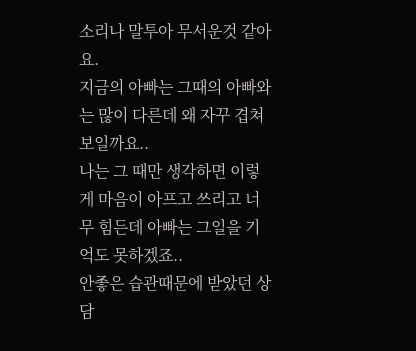소리나 말투아 무서운것 같아요.
지금의 아빠는 그때의 아빠와는 많이 다른데 왜 자꾸 겹쳐 보일까요..
나는 그 때만 생각하면 이렇게 마음이 아프고 쓰리고 너무 힘든데 아빠는 그일을 기억도 못하겠죠..
안좋은 습관때문에 받았던 상담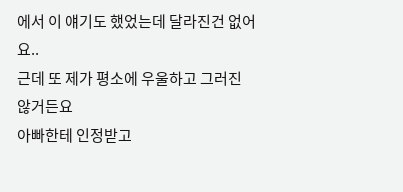에서 이 얘기도 했었는데 달라진건 없어요..
근데 또 제가 평소에 우울하고 그러진 않거든요
아빠한테 인정받고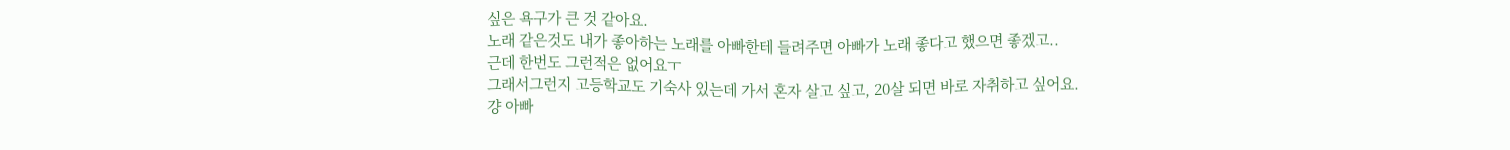싶은 욕구가 큰 것 같아요.
노래 같은것도 내가 좋아하는 노래를 아빠한테 들려주면 아빠가 노래 좋다고 했으면 좋겠고..
근데 한번도 그런적은 없어요ㅜ
그래서그런지 고등학교도 기숙사 있는데 가서 혼자 살고 싶고, 20살 되면 바로 자취하고 싶어요.
걍 아빠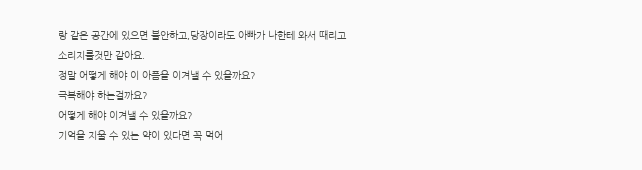랑 같은 공간에 있으면 불안하고,당장이라도 아빠가 나한테 와서 때리고 소리지를것만 같아요.
정말 어떻게 해야 이 아픔을 이겨낼 수 있을까요?
극복해야 하는걸까요?
어떻게 해야 이겨낼 수 있을까요?
기억을 지울 수 있는 약이 있다면 꼭 먹어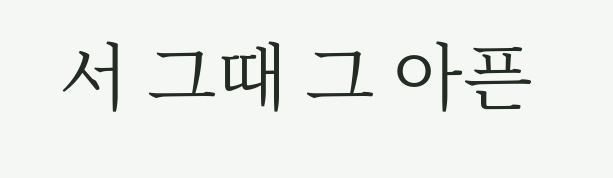서 그때 그 아픈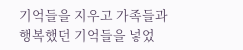기억들을 지우고 가족들과 행복했던 기억들을 넣었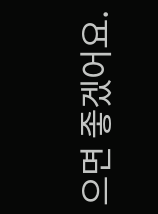으면 좋겠어요.